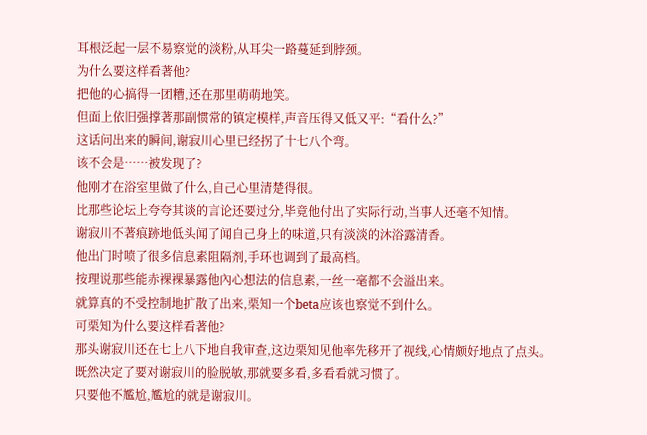耳根泛起一层不易察觉的淡粉,从耳尖一路蔓延到脖颈。
为什么要这样看著他?
把他的心搞得一团糟,还在那里萌萌地笑。
但面上依旧强撑著那副惯常的镇定模样,声音压得又低又平:“看什么?”
这话问出来的瞬间,谢寂川心里已经拐了十七八个弯。
该不会是……被发现了?
他刚才在浴室里做了什么,自己心里清楚得很。
比那些论坛上夸夸其谈的言论还要过分,毕竟他付出了实际行动,当事人还毫不知情。
谢寂川不著痕跡地低头闻了闻自己身上的味道,只有淡淡的沐浴露清香。
他出门时喷了很多信息素阻隔剂,手环也调到了最高档。
按理说那些能赤裸裸暴露他內心想法的信息素,一丝一毫都不会溢出来。
就算真的不受控制地扩散了出来,栗知一个beta应该也察觉不到什么。
可栗知为什么要这样看著他?
那头谢寂川还在七上八下地自我审查,这边栗知见他率先移开了视线,心情颇好地点了点头。
既然决定了要对谢寂川的脸脱敏,那就要多看,多看看就习惯了。
只要他不尷尬,尷尬的就是谢寂川。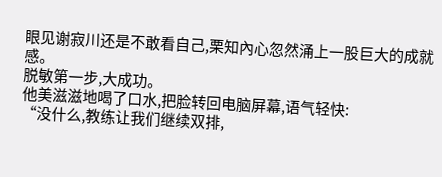眼见谢寂川还是不敢看自己,栗知內心忽然涌上一股巨大的成就感。
脱敏第一步,大成功。
他美滋滋地喝了口水,把脸转回电脑屏幕,语气轻快:
“没什么,教练让我们继续双排,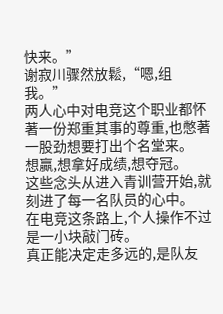快来。”
谢寂川骤然放鬆,“嗯,组我。”
两人心中对电竞这个职业都怀著一份郑重其事的尊重,也憋著一股劲想要打出个名堂来。
想贏,想拿好成绩,想夺冠。
这些念头从进入青训营开始,就刻进了每一名队员的心中。
在电竞这条路上,个人操作不过是一小块敲门砖。
真正能决定走多远的,是队友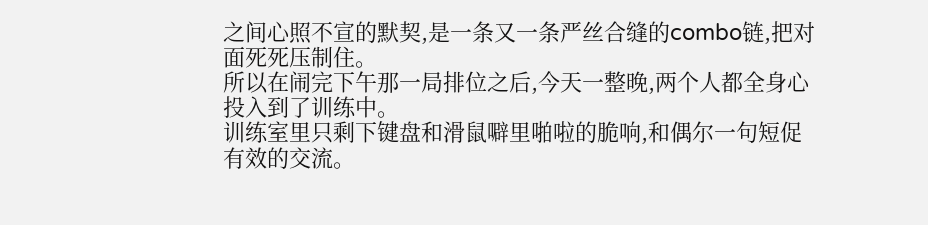之间心照不宣的默契,是一条又一条严丝合缝的combo链,把对面死死压制住。
所以在闹完下午那一局排位之后,今天一整晚,两个人都全身心投入到了训练中。
训练室里只剩下键盘和滑鼠噼里啪啦的脆响,和偶尔一句短促有效的交流。